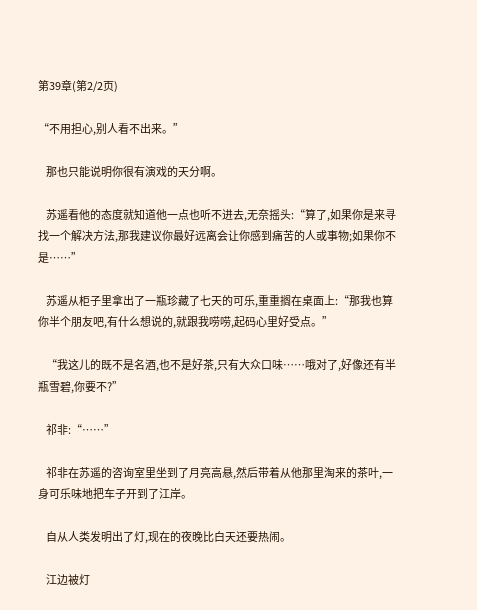第39章(第2/2页)

“不用担心,别人看不出来。”

    那也只能说明你很有演戏的天分啊。

    苏遥看他的态度就知道他一点也听不进去,无奈摇头:“算了,如果你是来寻找一个解决方法,那我建议你最好远离会让你感到痛苦的人或事物;如果你不是……”

    苏遥从柜子里拿出了一瓶珍藏了七天的可乐,重重搁在桌面上:“那我也算你半个朋友吧,有什么想说的,就跟我唠唠,起码心里好受点。”

    “我这儿的既不是名酒,也不是好茶,只有大众口味……哦对了,好像还有半瓶雪碧,你要不?”

    祁非:“……”

    祁非在苏遥的咨询室里坐到了月亮高悬,然后带着从他那里淘来的茶叶,一身可乐味地把车子开到了江岸。

    自从人类发明出了灯,现在的夜晚比白天还要热闹。

    江边被灯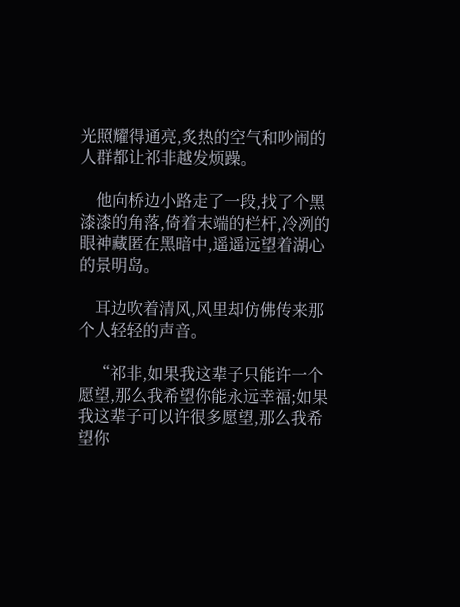光照耀得通亮,炙热的空气和吵闹的人群都让祁非越发烦躁。

    他向桥边小路走了一段,找了个黑漆漆的角落,倚着末端的栏杆,冷冽的眼神藏匿在黑暗中,遥遥远望着湖心的景明岛。

    耳边吹着清风,风里却仿佛传来那个人轻轻的声音。

    “祁非,如果我这辈子只能许一个愿望,那么我希望你能永远幸福;如果我这辈子可以许很多愿望,那么我希望你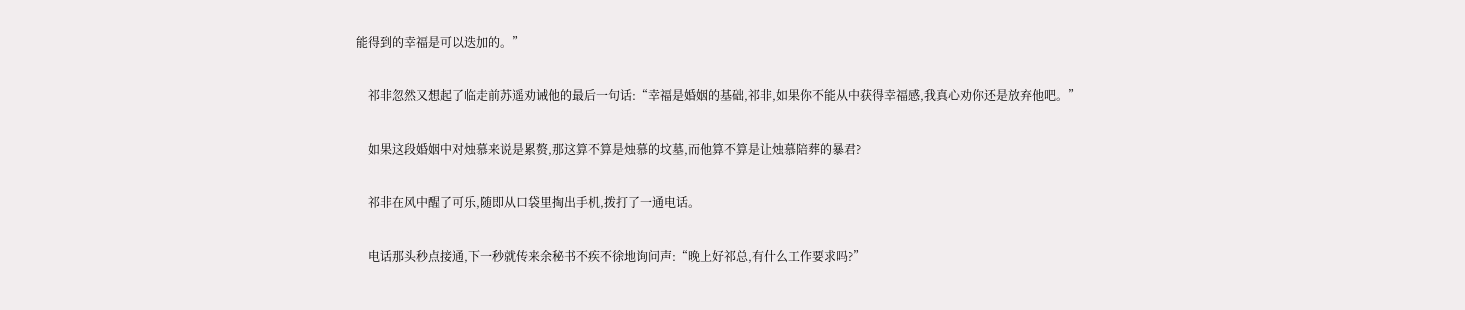能得到的幸福是可以迭加的。”

    祁非忽然又想起了临走前苏遥劝诫他的最后一句话:“幸福是婚姻的基础,祁非,如果你不能从中获得幸福感,我真心劝你还是放弃他吧。”

    如果这段婚姻中对烛慕来说是累赘,那这算不算是烛慕的坟墓,而他算不算是让烛慕陪葬的暴君?

    祁非在风中醒了可乐,随即从口袋里掏出手机,拨打了一通电话。

    电话那头秒点接通,下一秒就传来余秘书不疾不徐地询问声:“晚上好祁总,有什么工作要求吗?”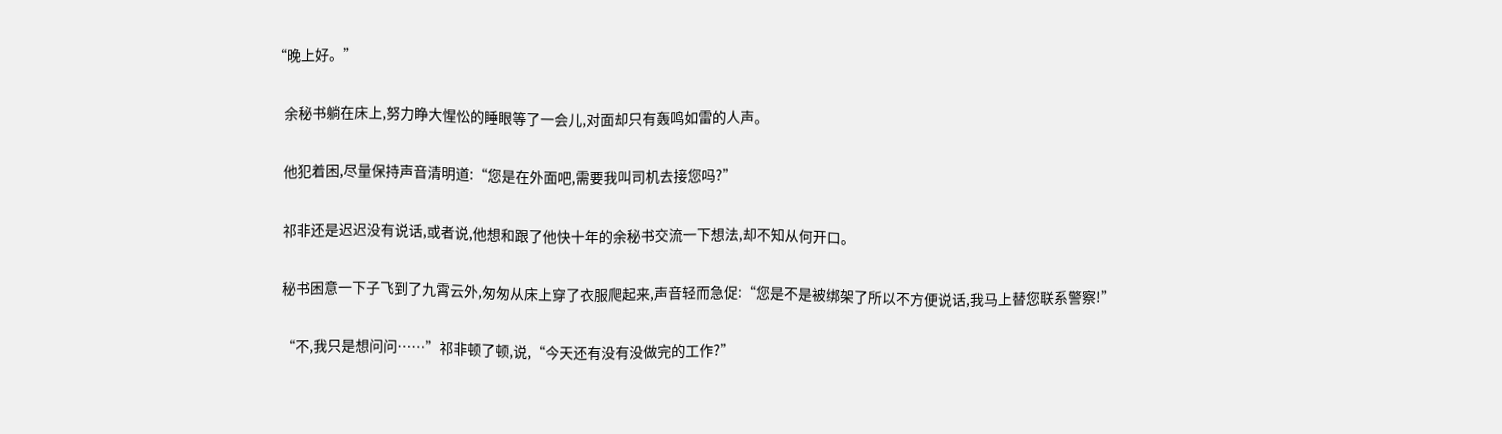“晚上好。”

    余秘书躺在床上,努力睁大惺忪的睡眼等了一会儿,对面却只有轰鸣如雷的人声。

    他犯着困,尽量保持声音清明道:“您是在外面吧,需要我叫司机去接您吗?”

    祁非还是迟迟没有说话,或者说,他想和跟了他快十年的余秘书交流一下想法,却不知从何开口。

    秘书困意一下子飞到了九霄云外,匆匆从床上穿了衣服爬起来,声音轻而急促:“您是不是被绑架了所以不方便说话,我马上替您联系警察!”

    “不,我只是想问问……”祁非顿了顿,说,“今天还有没有没做完的工作?”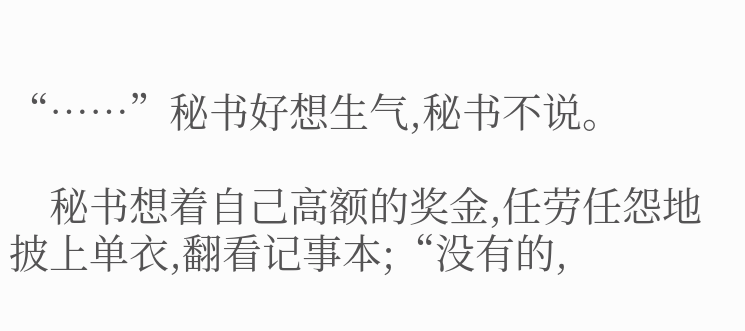“……”秘书好想生气,秘书不说。

    秘书想着自己高额的奖金,任劳任怨地披上单衣,翻看记事本;“没有的,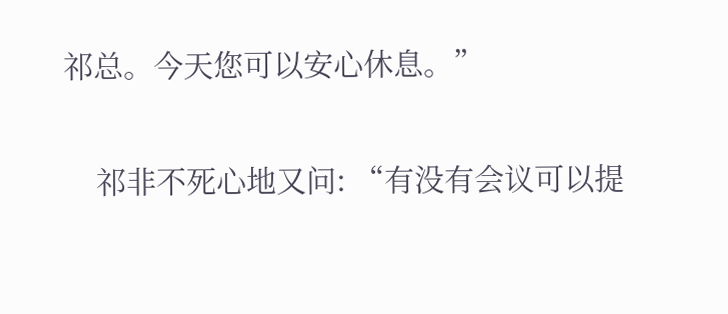祁总。今天您可以安心休息。”

    祁非不死心地又问: “有没有会议可以提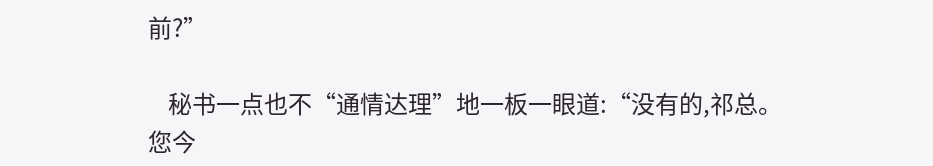前?”

    秘书一点也不“通情达理”地一板一眼道:“没有的,祁总。您今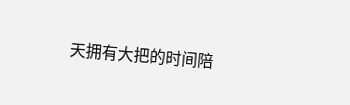天拥有大把的时间陪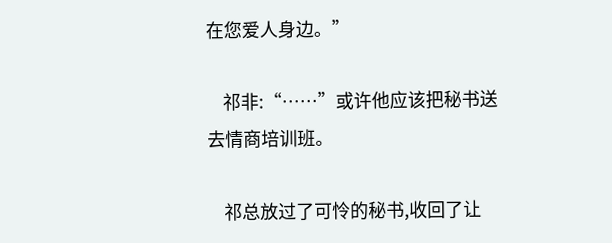在您爱人身边。”

    祁非:“……”或许他应该把秘书送去情商培训班。

    祁总放过了可怜的秘书,收回了让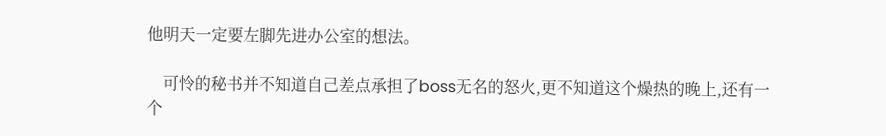他明天一定要左脚先进办公室的想法。

    可怜的秘书并不知道自己差点承担了boss无名的怒火,更不知道这个燥热的晚上,还有一个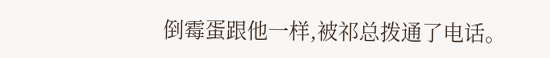倒霉蛋跟他一样,被祁总拨通了电话。